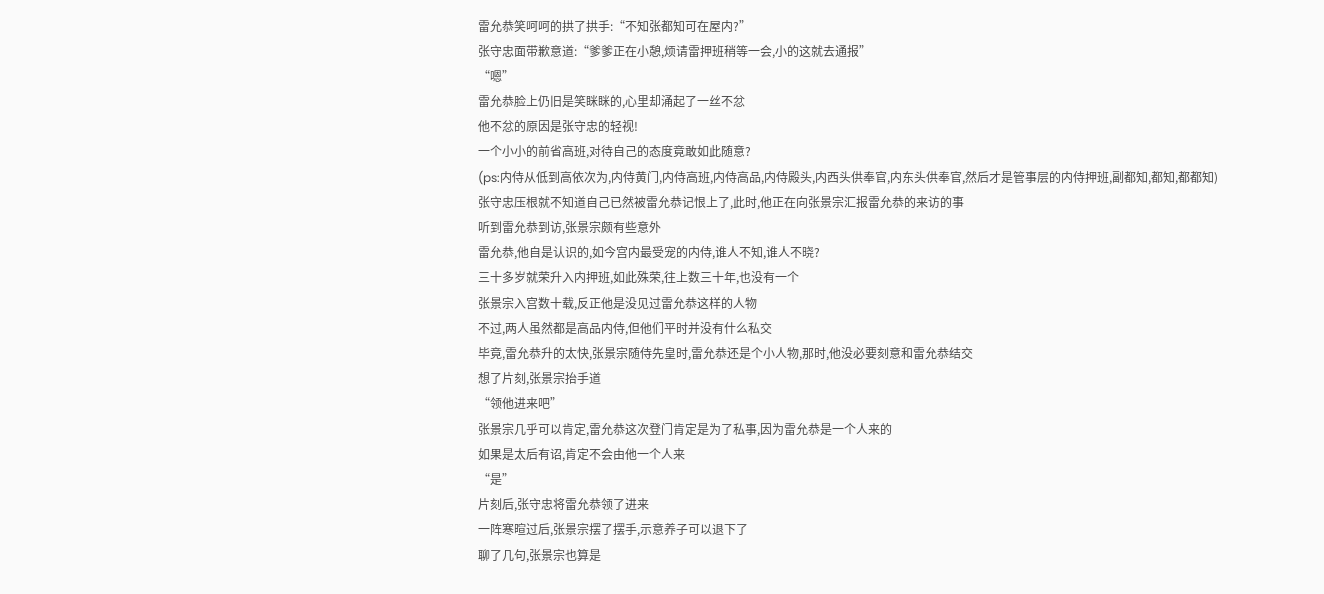雷允恭笑呵呵的拱了拱手:“不知张都知可在屋内?”
张守忠面带歉意道:“爹爹正在小憩,烦请雷押班稍等一会,小的这就去通报”
“嗯”
雷允恭脸上仍旧是笑眯眯的,心里却涌起了一丝不忿
他不忿的原因是张守忠的轻视!
一个小小的前省高班,对待自己的态度竟敢如此随意?
(ps:内侍从低到高依次为,内侍黄门,内侍高班,内侍高品,内侍殿头,内西头供奉官,内东头供奉官,然后才是管事层的内侍押班,副都知,都知,都都知)
张守忠压根就不知道自己已然被雷允恭记恨上了,此时,他正在向张景宗汇报雷允恭的来访的事
听到雷允恭到访,张景宗颇有些意外
雷允恭,他自是认识的,如今宫内最受宠的内侍,谁人不知,谁人不晓?
三十多岁就荣升入内押班,如此殊荣,往上数三十年,也没有一个
张景宗入宫数十载,反正他是没见过雷允恭这样的人物
不过,两人虽然都是高品内侍,但他们平时并没有什么私交
毕竟,雷允恭升的太快,张景宗随侍先皇时,雷允恭还是个小人物,那时,他没必要刻意和雷允恭结交
想了片刻,张景宗抬手道
“领他进来吧”
张景宗几乎可以肯定,雷允恭这次登门肯定是为了私事,因为雷允恭是一个人来的
如果是太后有诏,肯定不会由他一个人来
“是”
片刻后,张守忠将雷允恭领了进来
一阵寒暄过后,张景宗摆了摆手,示意养子可以退下了
聊了几句,张景宗也算是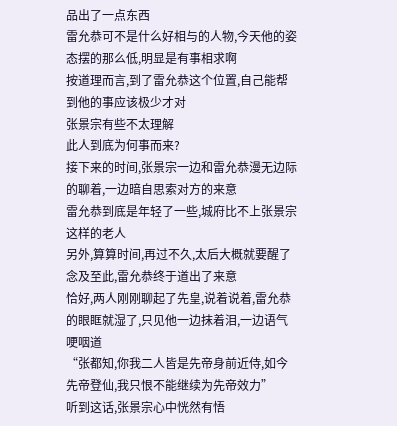品出了一点东西
雷允恭可不是什么好相与的人物,今天他的姿态摆的那么低,明显是有事相求啊
按道理而言,到了雷允恭这个位置,自己能帮到他的事应该极少才对
张景宗有些不太理解
此人到底为何事而来?
接下来的时间,张景宗一边和雷允恭漫无边际的聊着,一边暗自思索对方的来意
雷允恭到底是年轻了一些,城府比不上张景宗这样的老人
另外,算算时间,再过不久,太后大概就要醒了
念及至此,雷允恭终于道出了来意
恰好,两人刚刚聊起了先皇,说着说着,雷允恭的眼眶就湿了,只见他一边抹着泪,一边语气哽咽道
“张都知,你我二人皆是先帝身前近侍,如今先帝登仙,我只恨不能继续为先帝效力”
听到这话,张景宗心中恍然有悟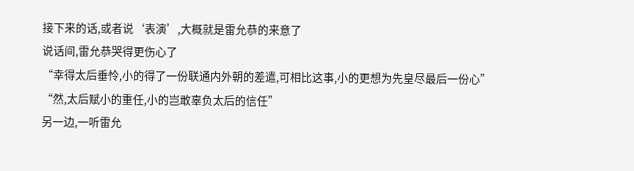接下来的话,或者说‘表演’,大概就是雷允恭的来意了
说话间,雷允恭哭得更伤心了
“幸得太后垂怜,小的得了一份联通内外朝的差遣,可相比这事,小的更想为先皇尽最后一份心”
“然,太后赋小的重任,小的岂敢辜负太后的信任”
另一边,一听雷允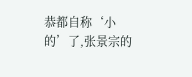恭都自称‘小的’了,张景宗的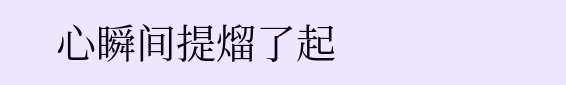心瞬间提熘了起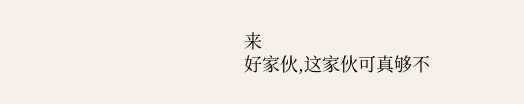来
好家伙,这家伙可真够不